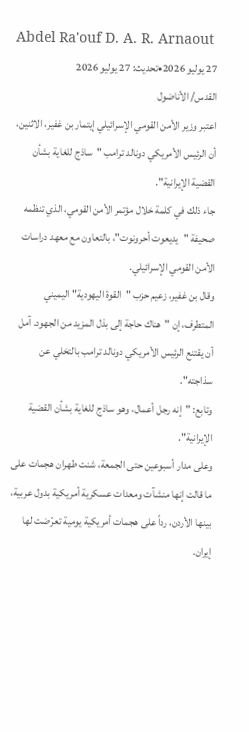Abdel Ra'ouf D. A. R. Arnaout
27 يوليو 2026•تحديث: 27 يوليو 2026
القدس/ الأناضول
اعتبر وزير الأمن القومي الإسرائيلي إيتمار بن غفير، الاثنين، أن الرئيس الأمريكي دونالد ترامب "ساذج للغاية بشأن القضية الإيرانية".
جاء ذلك في كلمة خلال مؤتمر الأمن القومي، الذي تنظمه صحيفة "يديعوت أحرونوت"، بالتعاون مع معهد دراسات الأمن القومي الإسرائيلي.
وقال بن غفير، زعيم حزب "القوة اليهودية" اليميني المتطرف، إن "هناك حاجة إلى بذل المزيد من الجهود. آمل أن يقتنع الرئيس الأمريكي دونالد ترامب بالتخلي عن سذاجته".
وتابع: "إنه رجل أعمال، وهو ساذج للغاية بشأن القضية الإيرانية".
وعلى مدار أسبوعين حتى الجمعة، شنت طهران هجمات على ما قالت إنها منشآت ومعدات عسكرية أمريكية بدول عربية، بينها الأردن، رداً على هجمات أمريكية يومية تعرّضت لها إيران.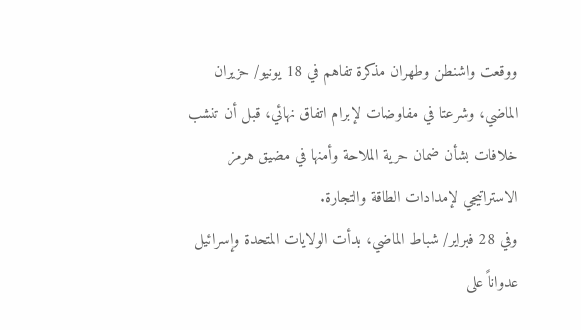ووقعت واشنطن وطهران مذكرة تفاهم في 18 يونيو/ حزيران الماضي، وشرعتا في مفاوضات لإبرام اتفاق نهائي، قبل أن تنشب خلافات بشأن ضمان حرية الملاحة وأمنها في مضيق هرمز الاستراتيجي لإمدادات الطاقة والتجارة.
وفي 28 فبراير/ شباط الماضي، بدأت الولايات المتحدة وإسرائيل عدواناً على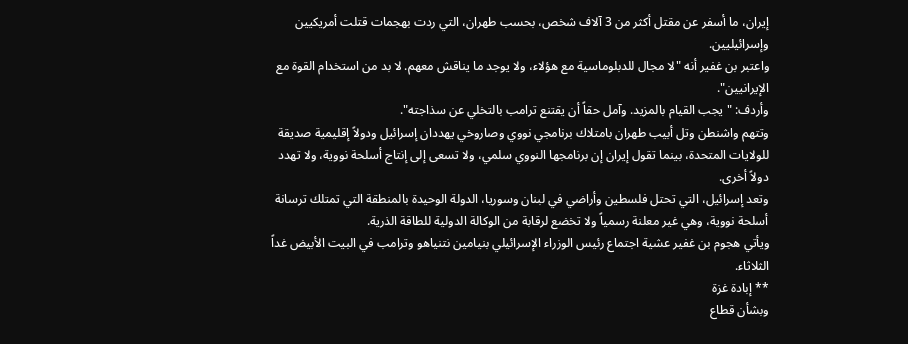إيران، ما أسفر عن مقتل أكثر من 3 آلاف شخص، بحسب طهران، التي ردت بهجمات قتلت أمريكيين وإسرائيليين.
واعتبر بن غفير أنه "لا مجال للدبلوماسية مع هؤلاء، ولا يوجد ما يناقش معهم. لا بد من استخدام القوة مع الإيرانيين".
وأردف: "يجب القيام بالمزيد. وآمل حقاً أن يقتنع ترامب بالتخلي عن سذاجته".
وتتهم واشنطن وتل أبيب طهران بامتلاك برنامجي نووي وصاروخي يهددان إسرائيل ودولاً إقليمية صديقة للولايات المتحدة، بينما تقول إيران إن برنامجها النووي سلمي، ولا تسعى إلى إنتاج أسلحة نووية، ولا تهدد دولاً أخرى.
وتعد إسرائيل، التي تحتل فلسطين وأراضي في لبنان وسوريا، الدولة الوحيدة بالمنطقة التي تمتلك ترسانة أسلحة نووية، وهي غير معلنة رسمياً ولا تخضع لرقابة من الوكالة الدولية للطاقة الذرية.
ويأتي هجوم بن غفير عشية اجتماع رئيس الوزراء الإسرائيلي بنيامين نتنياهو وترامب في البيت الأبيض غداً الثلاثاء.
** إبادة غزة
وبشأن قطاع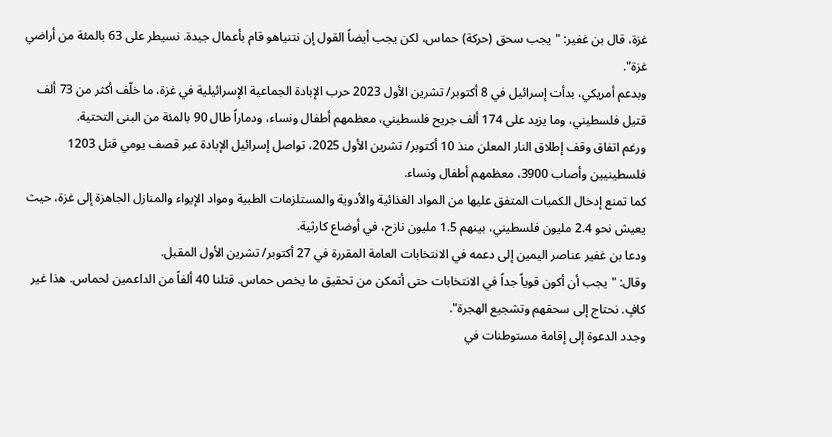غزة، قال بن غفير: "يجب سحق (حركة) حماس، لكن يجب أيضاً القول إن نتنياهو قام بأعمال جيدة. نسيطر على 63 بالمئة من أراضي غزة".
وبدعم أمريكي، بدأت إسرائيل في 8 أكتوبر/ تشرين الأول 2023 حرب الإبادة الجماعية الإسرائيلية في غزة، ما خلّف أكثر من 73 ألف قتيل فلسطيني، وما يزيد على 174 ألف جريح فلسطيني، معظمهم أطفال ونساء، ودماراً طال 90 بالمئة من البنى التحتية.
ورغم اتفاق وقف إطلاق النار المعلن منذ 10 أكتوبر/ تشرين الأول 2025، تواصل إسرائيل الإبادة عبر قصف يومي قتل 1203 فلسطينيين وأصاب 3900، معظمهم أطفال ونساء.
كما تمنع إدخال الكميات المتفق عليها من المواد الغذائية والأدوية والمستلزمات الطبية ومواد الإيواء والمنازل الجاهزة إلى غزة، حيث يعيش نحو 2.4 مليون فلسطيني، بينهم 1.5 مليون نازح، في أوضاع كارثية.
ودعا بن غفير عناصر اليمين إلى دعمه في الانتخابات العامة المقررة في 27 أكتوبر/ تشرين الأول المقبل.
وقال: "يجب أن أكون قوياً جداً في الانتخابات حتى أتمكن من تحقيق ما يخص حماس. قتلنا 40 ألفاً من الداعمين لحماس. هذا غير كافٍ. نحتاج إلى سحقهم وتشجيع الهجرة".
وجدد الدعوة إلى إقامة مستوطنات في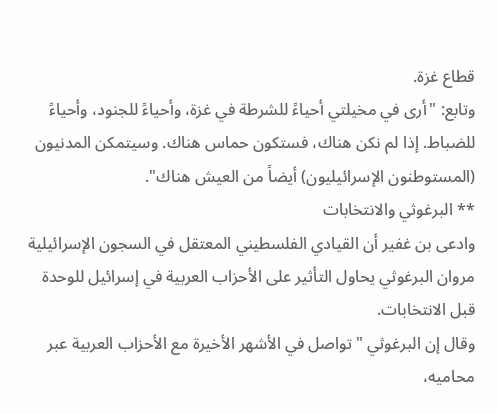قطاع غزة.
وتابع: "أرى في مخيلتي أحياءً للشرطة في غزة، وأحياءً للجنود، وأحياءً للضباط. إذا لم نكن هناك، فستكون حماس هناك. وسيتمكن المدنيون (المستوطنون الإسرائيليون) أيضاً من العيش هناك".
** البرغوثي والانتخابات
وادعى بن غفير أن القيادي الفلسطيني المعتقل في السجون الإسرائيلية مروان البرغوثي يحاول التأثير على الأحزاب العربية في إسرائيل للوحدة قبل الانتخابات.
وقال إن البرغوثي "تواصل في الأشهر الأخيرة مع الأحزاب العربية عبر محاميه،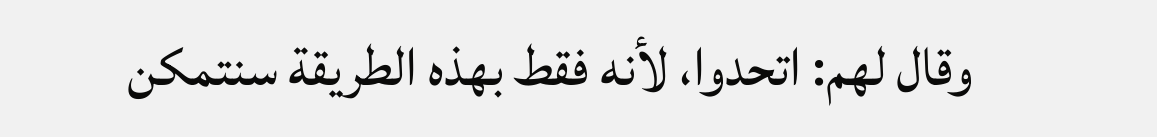وقال لهم: اتحدوا، لأنه فقط بهذه الطريقة سنتمكن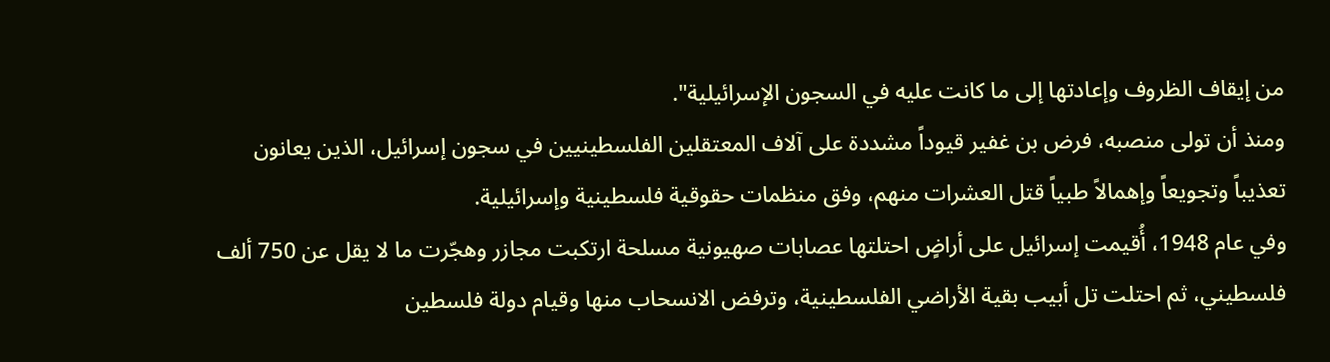من إيقاف الظروف وإعادتها إلى ما كانت عليه في السجون الإسرائيلية".
ومنذ أن تولى منصبه، فرض بن غفير قيوداً مشددة على آلاف المعتقلين الفلسطينيين في سجون إسرائيل، الذين يعانون تعذيباً وتجويعاً وإهمالاً طبياً قتل العشرات منهم، وفق منظمات حقوقية فلسطينية وإسرائيلية.
وفي عام 1948، أُقيمت إسرائيل على أراضٍ احتلتها عصابات صهيونية مسلحة ارتكبت مجازر وهجّرت ما لا يقل عن 750 ألف فلسطيني، ثم احتلت تل أبيب بقية الأراضي الفلسطينية، وترفض الانسحاب منها وقيام دولة فلسطين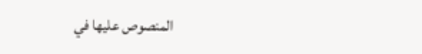المنصوص عليها في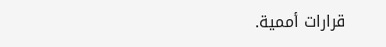قرارات أممية.